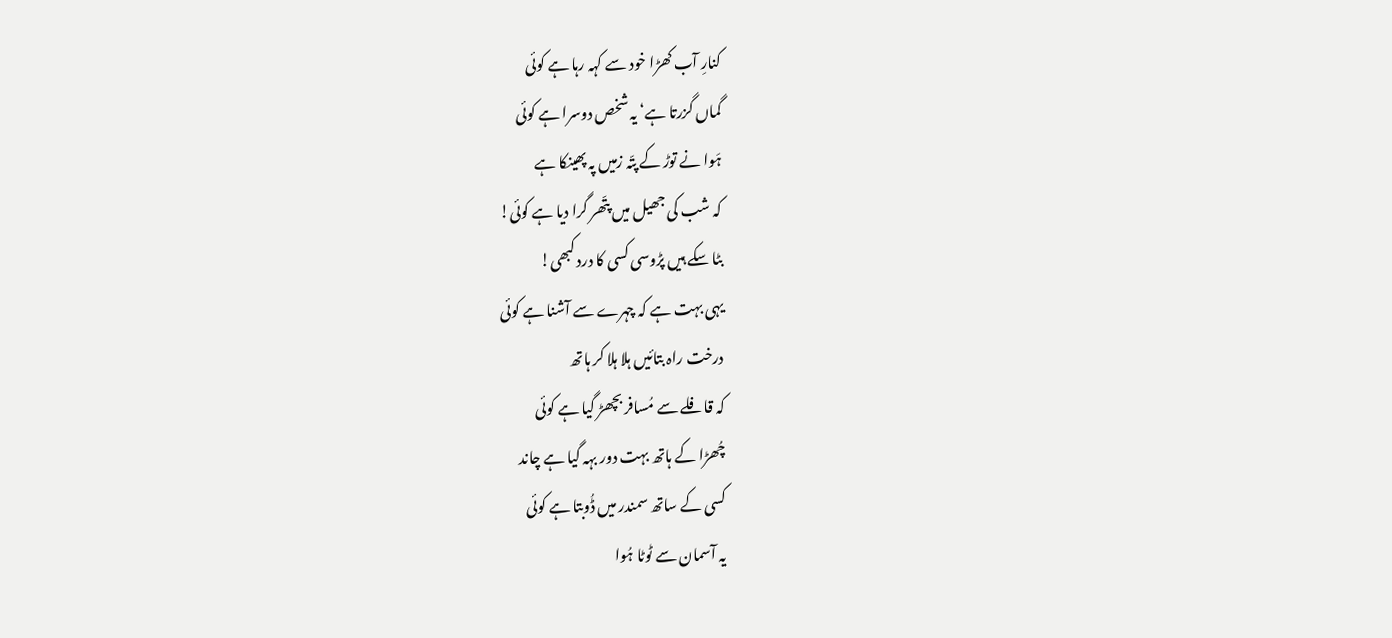کنارِ آب کھڑا خود سے کہہ رہا ہے کوئی
گماں گزرتا ہے‘ یہ شخص دوسرا ہے کوئی
ہَوا نے توڑ کے پتّہ زمیں پہ پھینکا ہے
کہ شب کی جھیل میں پتّھر گرا دیا ہے کوئی!
بٹا سکے ہیں پڑوسی کسی کا درد کبھی!
یہی بہت ہے کہ چہرے سے آشنا ہے کوئی
درخت راہ بتائیں ہلا ہلا کر ہاتھ
کہ قافلے سے مُسافر بچھڑ گیا ہے کوئی
چُھڑا کے ہاتھ بہت دور بہہ گیا ہے چاند
کسی کے ساتھ سمندر میں ڈُوبتا ہے کوئی
یہ آسمان سے ٹوٹا ہُوا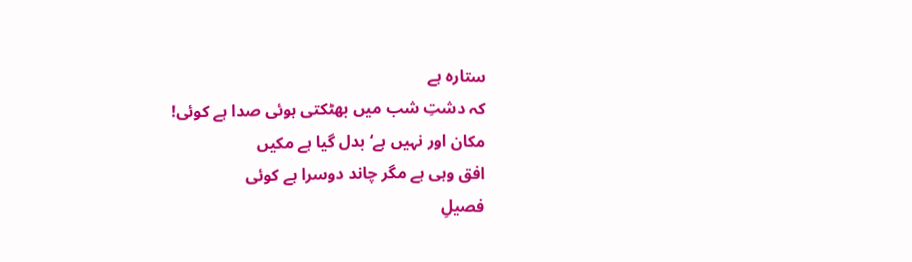ستارہ ہے
کہ دشتِ شب میں بھٹکتی ہوئی صدا ہے کوئی!
مکان اور نہیں ہے‘ بدل گیا ہے مکیں
افق وہی ہے مگر چاند دوسرا ہے کوئی
فصیلِ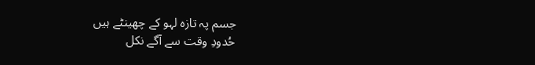جسم پہ تازہ لہو کے چھینٹے ہیں
حُدودِ وقت سے آگے نکل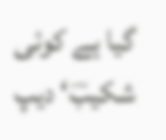گیا ہے کوئی
شکیبؔ‘ دیپ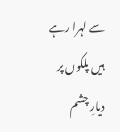سے لہرا رہے ہیں پلکوں پر
دیارِ چشم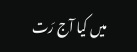میں کیا آج رَت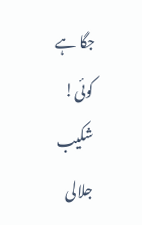جگا ہے کوئی!
شکیب جلالی